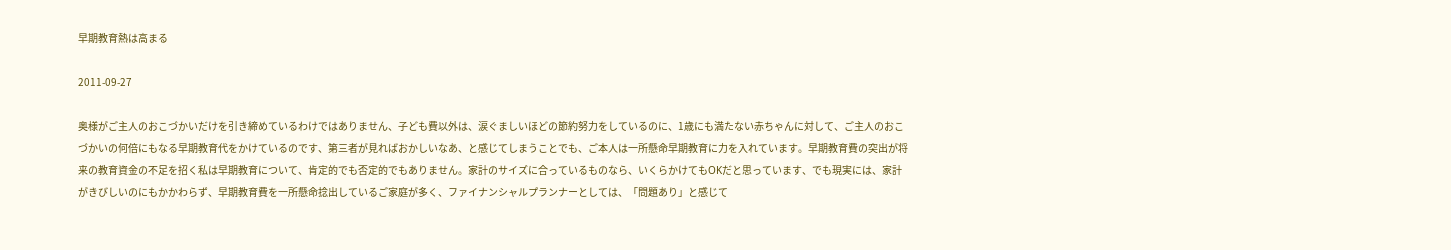早期教育熱は高まる

2011-09-27

奥様がご主人のおこづかいだけを引き締めているわけではありません、子ども費以外は、涙ぐましいほどの節約努力をしているのに、1歳にも満たない赤ちゃんに対して、ご主人のおこづかいの何倍にもなる早期教育代をかけているのです、第三者が見ればおかしいなあ、と感じてしまうことでも、ご本人は一所懸命早期教育に力を入れています。早期教育費の突出が将来の教育資金の不足を招く私は早期教育について、肯定的でも否定的でもありません。家計のサイズに合っているものなら、いくらかけてもOKだと思っています、でも現実には、家計がきびしいのにもかかわらず、早期教育費を一所懸命捻出しているご家庭が多く、ファイナンシャルプランナーとしては、「問題あり」と感じて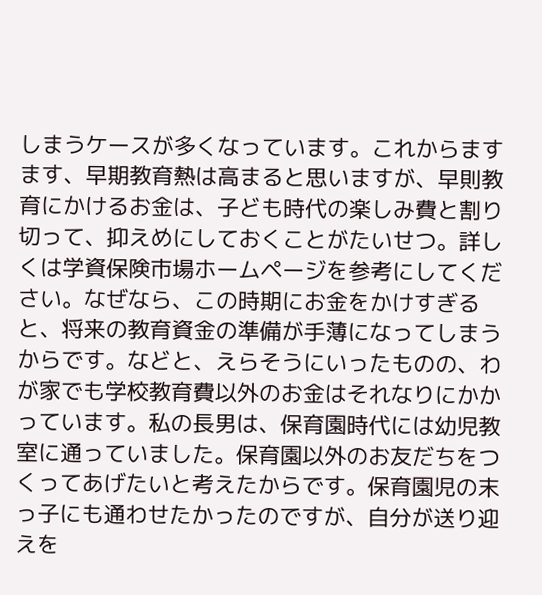しまうケースが多くなっています。これからますます、早期教育熱は高まると思いますが、早則教育にかけるお金は、子ども時代の楽しみ費と割り切って、抑えめにしておくことがたいせつ。詳しくは学資保険市場ホームページを参考にしてください。なぜなら、この時期にお金をかけすぎると、将来の教育資金の準備が手薄になってしまうからです。などと、えらそうにいったものの、わが家でも学校教育費以外のお金はそれなりにかかっています。私の長男は、保育園時代には幼児教室に通っていました。保育園以外のお友だちをつくってあげたいと考えたからです。保育園児の末っ子にも通わせたかったのですが、自分が送り迎えを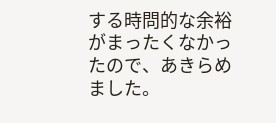する時問的な余裕がまったくなかったので、あきらめました。